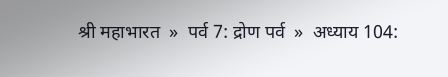श्री महाभारत  »  पर्व 7: द्रोण पर्व  »  अध्याय 104: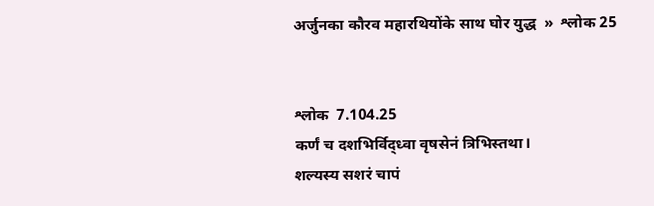अर्जुनका कौरव महारथियोंके साथ घोर युद्ध  »  श्लोक 25


श्लोक  7.104.25
कर्णं च दशभिर्विद्‍ध्वा वृषसेनं त्रिभिस्तथा।
शल्यस्य सशरं चापं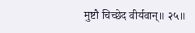मुष्टौ चिच्छेद वीर्यवान्॥ २५॥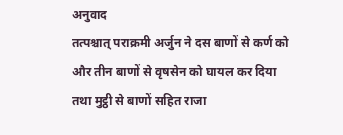अनुवाद
तत्पश्चात् पराक्रमी अर्जुन ने दस बाणों से कर्ण को और तीन बाणों से वृषसेन को घायल कर दिया तथा मुट्ठी से बाणों सहित राजा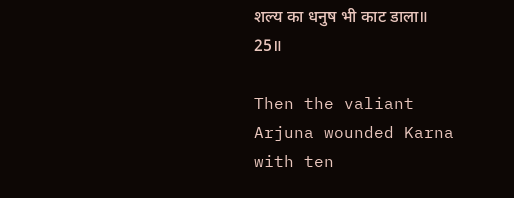शल्य का धनुष भी काट डाला॥ 25॥

Then the valiant Arjuna wounded Karna with ten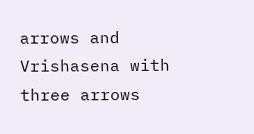arrows and Vrishasena with three arrows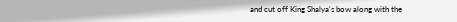and cut off King Shalya's bow along with the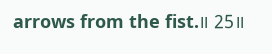arrows from the fist.॥ 25॥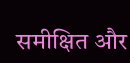समीक्षित और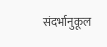संदर्भानुकूल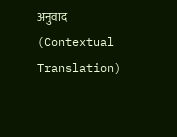अनुवाद (Contextual Translation)